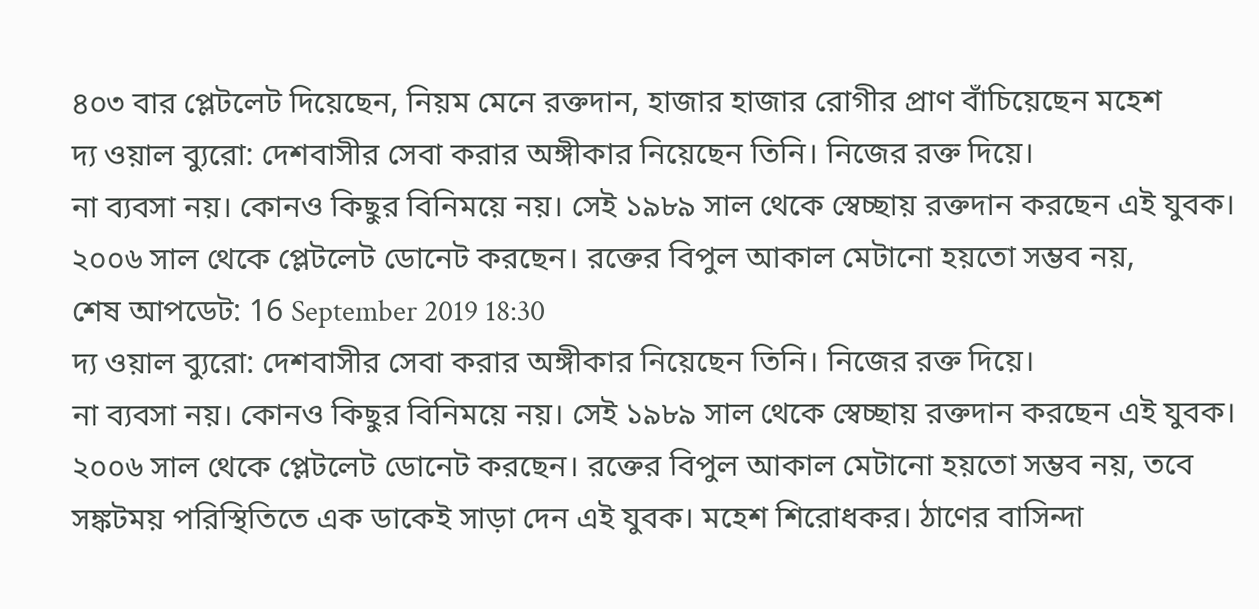৪০৩ বার প্লেটলেট দিয়েছেন, নিয়ম মেনে রক্তদান, হাজার হাজার রোগীর প্রাণ বাঁচিয়েছেন মহেশ
দ্য ওয়াল ব্যুরো: দেশবাসীর সেবা করার অঙ্গীকার নিয়েছেন তিনি। নিজের রক্ত দিয়ে।
না ব্যবসা নয়। কোনও কিছুর বিনিময়ে নয়। সেই ১৯৮৯ সাল থেকে স্বেচ্ছায় রক্তদান করছেন এই যুবক। ২০০৬ সাল থেকে প্লেটলেট ডোনেট করছেন। রক্তের বিপুল আকাল মেটানো হয়তো সম্ভব নয়,
শেষ আপডেট: 16 September 2019 18:30
দ্য ওয়াল ব্যুরো: দেশবাসীর সেবা করার অঙ্গীকার নিয়েছেন তিনি। নিজের রক্ত দিয়ে।
না ব্যবসা নয়। কোনও কিছুর বিনিময়ে নয়। সেই ১৯৮৯ সাল থেকে স্বেচ্ছায় রক্তদান করছেন এই যুবক। ২০০৬ সাল থেকে প্লেটলেট ডোনেট করছেন। রক্তের বিপুল আকাল মেটানো হয়তো সম্ভব নয়, তবে সঙ্কটময় পরিস্থিতিতে এক ডাকেই সাড়া দেন এই যুবক। মহেশ শিরোধকর। ঠাণের বাসিন্দা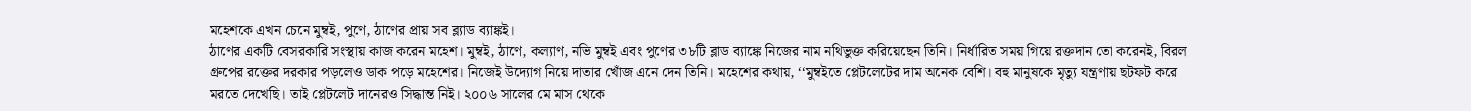মহেশকে এখন চেনে মুম্বই, পুণে, ঠাণের প্রায় সব ব্ল্যাড ব্যাঙ্কই।
ঠাণের একটি বেসরকারি সংস্থায় কাজ করেন মহেশ। মুম্বই, ঠাণে, কল্যাণ, নভি মুম্বই এবং পুণের ৩৮টি ব্লাড ব্যাঙ্কে নিজের নাম নথিভুক্ত করিয়েছেন তিনি। নির্ধারিত সময় গিয়ে রক্তদান তো করেনই, বিরল গ্রুপের রক্তের দরকার পড়লেও ডাক পড়ে মহেশের। নিজেই উদ্যোগ নিয়ে দাতার খোঁজ এনে দেন তিনি। মহেশের কথায়, ‘‘মুম্বইতে প্লেটলেটের দাম অনেক বেশি। বহু মানুষকে মৃত্যু যন্ত্রণায় ছটফট করে মরতে দেখেছি। তাই প্লেটলেট দানেরও সিদ্ধান্ত নিই। ২০০৬ সালের মে মাস থেকে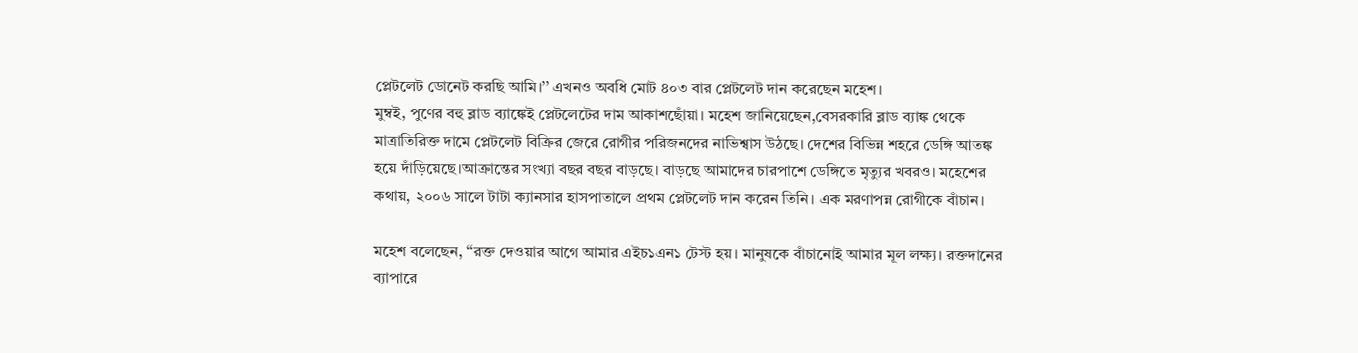প্লেটলেট ডোনেট করছি আমি।’’ এখনও অবধি মোট ৪০৩ বার প্লেটলেট দান করেছেন মহেশ।
মুম্বই, পুণের বহু ব্লাড ব্যাঙ্কেই প্লেটলেটের দাম আকাশছোঁয়া। মহেশ জানিয়েছেন,বেসরকারি ব্লাড ব্যাঙ্ক থেকে মাত্রাতিরিক্ত দামে প্লেটলেট বিক্রির জেরে রোগীর পরিজনদের নাভিশ্বাস উঠছে। দেশের বিভিন্ন শহরে ডেঙ্গি আতঙ্ক হয়ে দাঁড়িয়েছে।আক্রান্তের সংখ্যা বছর বছর বাড়ছে। বাড়ছে আমাদের চারপাশে ডেঙ্গিতে মৃত্যুর খবরও। মহেশের কথায়, ২০০৬ সালে টাটা ক্যানসার হাসপাতালে প্রথম প্লেটলেট দান করেন তিনি। এক মরণাপন্ন রোগীকে বাঁচান।

মহেশ বলেছেন, ‘‘রক্ত দেওয়ার আগে আমার এইচ১এন১ টেস্ট হয়। মানুষকে বাঁচানোই আমার মূল লক্ষ্য। রক্তদানের ব্যাপারে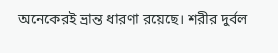অনেকেরই ভ্রান্ত ধারণা রয়েছে। শরীর দুর্বল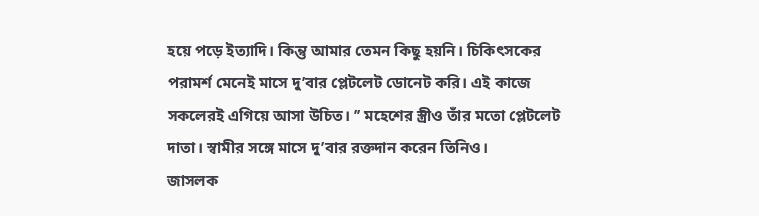হয়ে পড়ে ইত্যাদি। কিন্তু আমার তেমন কিছু হয়নি। চিকিৎসকের পরামর্শ মেনেই মাসে দু’বার প্লেটলেট ডোনেট করি। এই কাজে সকলেরই এগিয়ে আসা উচিত। ’’ মহেশের স্ত্রীও তাঁর মতো প্লেটলেট দাতা। স্বামীর সঙ্গে মাসে দু’বার রক্তদান করেন তিনিও।
জাসলক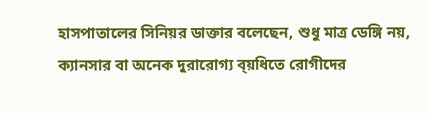হাসপাতালের সিনিয়র ডাক্তার বলেছেন, শুধু মাত্র ডেঙ্গি নয়, ক্যানসার বা অনেক দুরারোগ্য ব্য়ধিতে রোগীদের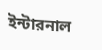ইন্টারনাল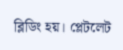ব্লিডিং হয়। প্লেটলেট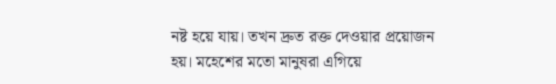নষ্ট হয়ে যায়। তখন দ্রুত রক্ত দেওয়ার প্রয়োজন হয়। মহেশের মতো মানুষরা এগিয়ে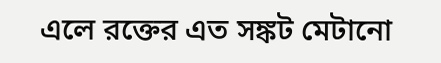এলে রক্তের এত সঙ্কট মেটানো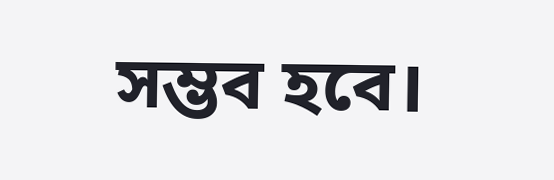সম্ভব হবে।